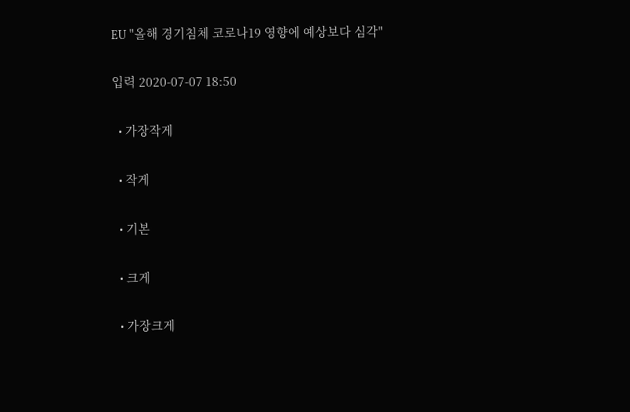EU "올해 경기침체 코로나19 영향에 예상보다 심각"

입력 2020-07-07 18:50

  • 가장작게

  • 작게

  • 기본

  • 크게

  • 가장크게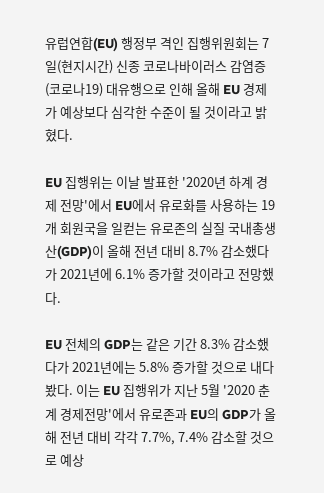유럽연합(EU) 행정부 격인 집행위원회는 7일(현지시간) 신종 코로나바이러스 감염증(코로나19) 대유행으로 인해 올해 EU 경제가 예상보다 심각한 수준이 될 것이라고 밝혔다.

EU 집행위는 이날 발표한 '2020년 하계 경제 전망'에서 EU에서 유로화를 사용하는 19개 회원국을 일컫는 유로존의 실질 국내총생산(GDP)이 올해 전년 대비 8.7% 감소했다가 2021년에 6.1% 증가할 것이라고 전망했다.

EU 전체의 GDP는 같은 기간 8.3% 감소했다가 2021년에는 5.8% 증가할 것으로 내다봤다. 이는 EU 집행위가 지난 5월 '2020 춘계 경제전망'에서 유로존과 EU의 GDP가 올해 전년 대비 각각 7.7%, 7.4% 감소할 것으로 예상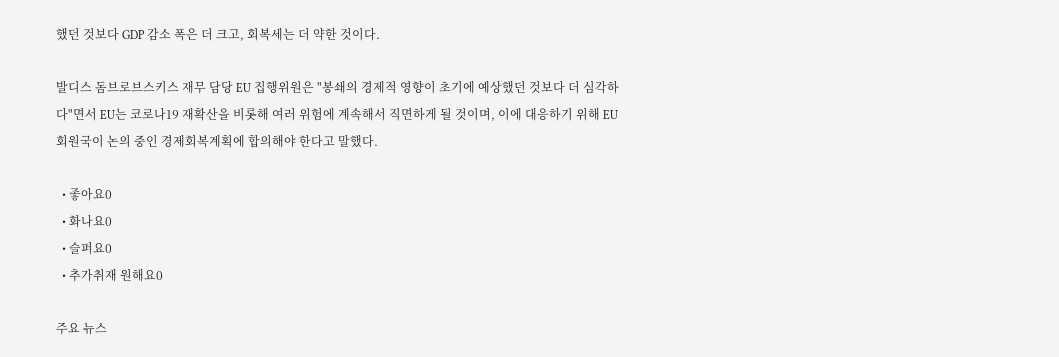했던 것보다 GDP 감소 폭은 더 크고, 회복세는 더 약한 것이다.

발디스 돔브로브스키스 재무 담당 EU 집행위원은 "봉쇄의 경제적 영향이 초기에 예상했던 것보다 더 심각하다"면서 EU는 코로나19 재확산을 비롯해 여러 위험에 계속해서 직면하게 될 것이며, 이에 대응하기 위해 EU 회원국이 논의 중인 경제회복계획에 합의해야 한다고 말했다.

  • 좋아요0
  • 화나요0
  • 슬퍼요0
  • 추가취재 원해요0

주요 뉴스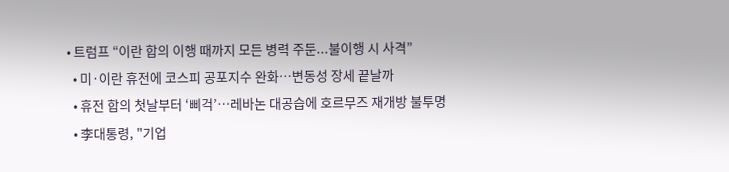• 트럼프 “이란 합의 이행 때까지 모든 병력 주둔...불이행 시 사격”
  • 미·이란 휴전에 코스피 공포지수 완화…변동성 장세 끝날까
  • 휴전 합의 첫날부터 ‘삐걱’…레바논 대공습에 호르무즈 재개방 불투명
  • 李대통령, "기업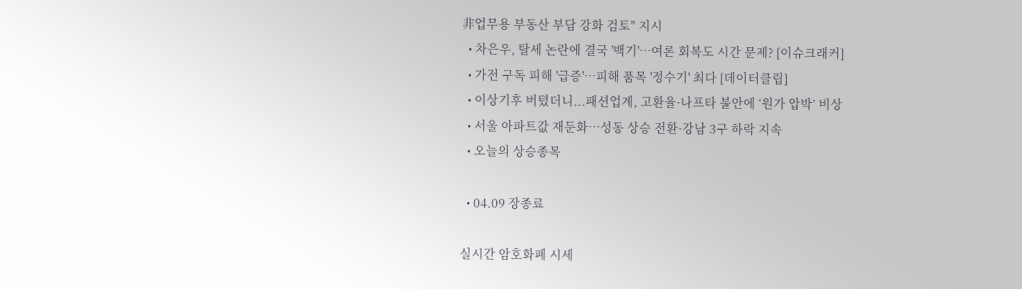非업무용 부동산 부담 강화 검토" 지시
  • 차은우, 탈세 논란에 결국 '백기'⋯여론 회복도 시간 문제? [이슈크래커]
  • 가전 구독 피해 '급증'…피해 품목 '정수기' 최다 [데이터클립]
  • 이상기후 버텼더니...패션업계, 고환율·나프타 불안에 ‘원가 압박’ 비상
  • 서울 아파트값 재둔화⋯성동 상승 전환·강남 3구 하락 지속
  • 오늘의 상승종목

  • 04.09 장종료

실시간 암호화폐 시세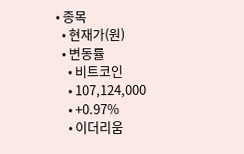• 종목
  • 현재가(원)
  • 변동률
    • 비트코인
    • 107,124,000
    • +0.97%
    • 이더리움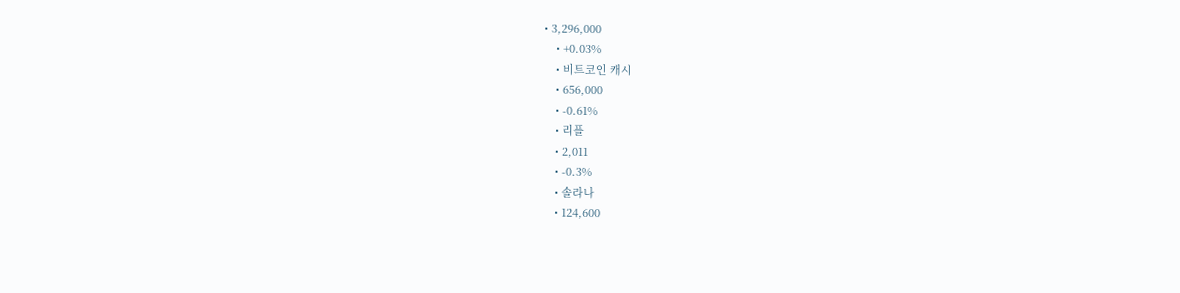• 3,296,000
    • +0.03%
    • 비트코인 캐시
    • 656,000
    • -0.61%
    • 리플
    • 2,011
    • -0.3%
    • 솔라나
    • 124,600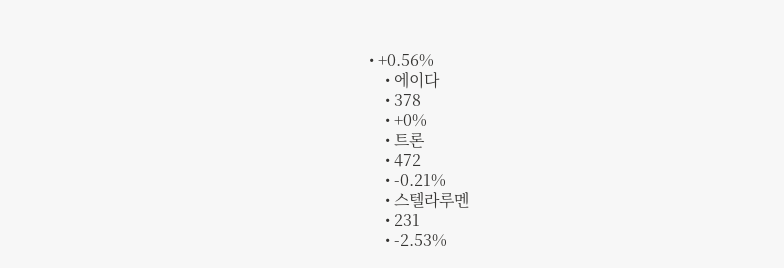• +0.56%
    • 에이다
    • 378
    • +0%
    • 트론
    • 472
    • -0.21%
    • 스텔라루멘
    • 231
    • -2.53%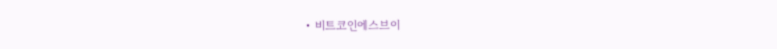• 비트코인에스브이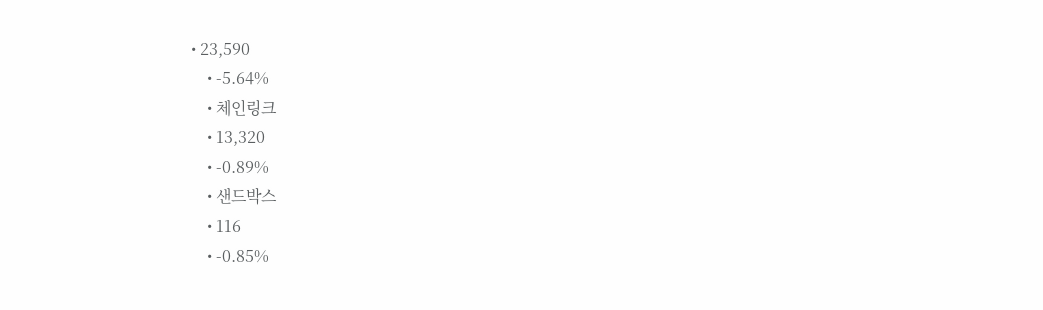• 23,590
    • -5.64%
    • 체인링크
    • 13,320
    • -0.89%
    • 샌드박스
    • 116
    • -0.85%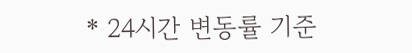* 24시간 변동률 기준